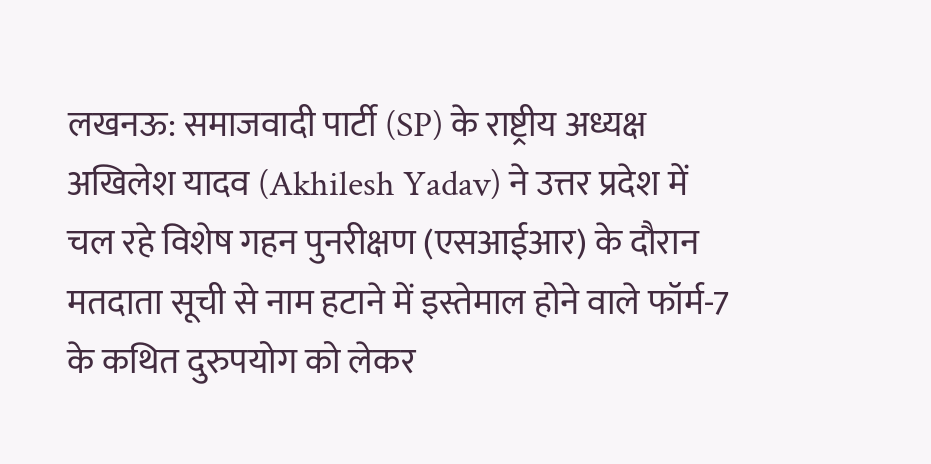लखनऊ: समाजवादी पार्टी (SP) के राष्ट्रीय अध्यक्ष अखिलेश यादव (Akhilesh Yadav) ने उत्तर प्रदेश में चल रहे विशेष गहन पुनरीक्षण (एसआईआर) के दौरान मतदाता सूची से नाम हटाने में इस्तेमाल होने वाले फॉर्म-7 के कथित दुरुपयोग को लेकर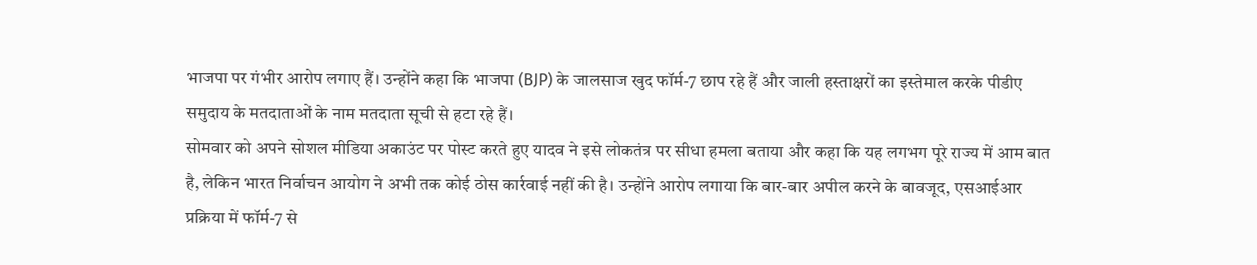भाजपा पर गंभीर आरोप लगाए हैं। उन्होंने कहा कि भाजपा (BJP) के जालसाज खुद फॉर्म-7 छाप रहे हैं और जाली हस्ताक्षरों का इस्तेमाल करके पीडीए समुदाय के मतदाताओं के नाम मतदाता सूची से हटा रहे हैं।
सोमवार को अपने सोशल मीडिया अकाउंट पर पोस्ट करते हुए यादव ने इसे लोकतंत्र पर सीधा हमला बताया और कहा कि यह लगभग पूरे राज्य में आम बात है, लेकिन भारत निर्वाचन आयोग ने अभी तक कोई ठोस कार्रवाई नहीं की है। उन्होंने आरोप लगाया कि बार-बार अपील करने के बावजूद, एसआईआर प्रक्रिया में फॉर्म-7 से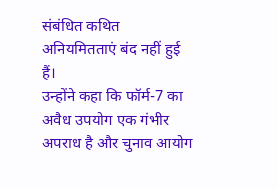संबंधित कथित अनियमितताएं बंद नहीं हुई हैं।
उन्होंने कहा कि फॉर्म-7 का अवैध उपयोग एक गंभीर अपराध है और चुनाव आयोग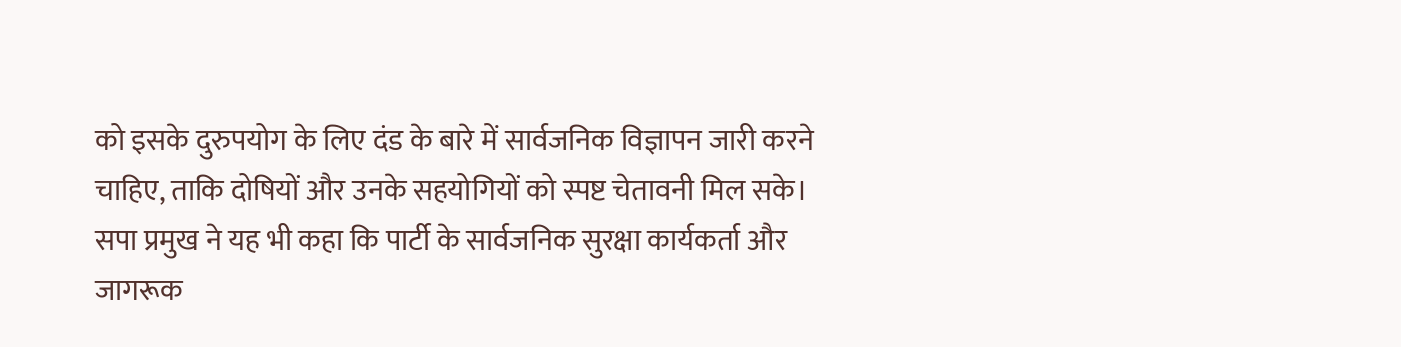को इसके दुरुपयोग के लिए दंड के बारे में सार्वजनिक विज्ञापन जारी करने चाहिए, ताकि दोषियों और उनके सहयोगियों को स्पष्ट चेतावनी मिल सके। सपा प्रमुख ने यह भी कहा कि पार्टी के सार्वजनिक सुरक्षा कार्यकर्ता और जागरूक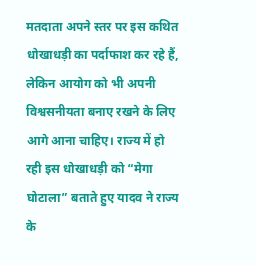मतदाता अपने स्तर पर इस कथित धोखाधड़ी का पर्दाफाश कर रहे हैं, लेकिन आयोग को भी अपनी विश्वसनीयता बनाए रखने के लिए आगे आना चाहिए। राज्य में हो रही इस धोखाधड़ी को “मेगा घोटाला” बताते हुए यादव ने राज्य के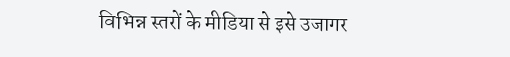विभिन्न स्तरों के मीडिया से इसे उजागर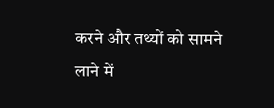करने और तथ्यों को सामने लाने में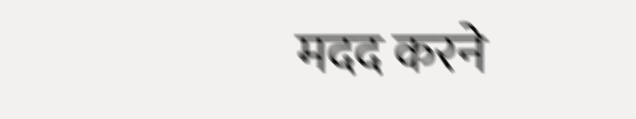मदद करने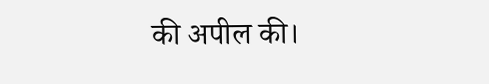की अपील की।